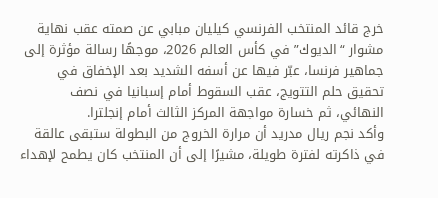خرج قائد المنتخب الفرنسي كيليان مبابي عن صمته عقب نهاية مشوار “الديوك” في كأس العالم 2026، موجهًا رسالة مؤثرة إلى جماهير فرنسا، عبّر فيها عن أسفه الشديد بعد الإخفاق في تحقيق حلم التتويج، عقب السقوط أمام إسبانيا في نصف النهائي، ثم خسارة مواجهة المركز الثالث أمام إنجلترا.
وأكد نجم ريال مدريد أن مرارة الخروج من البطولة ستبقى عالقة في ذاكرته لفترة طويلة، مشيرًا إلى أن المنتخب كان يطمح لإهداء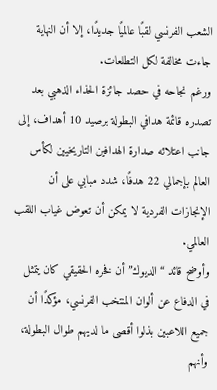الشعب الفرنسي لقبًا عالميًا جديدًا، إلا أن النهاية جاءت مخالفة لكل التطلعات.
ورغم نجاحه في حصد جائزة الحذاء الذهبي بعد تصدره قائمة هدافي البطولة برصيد 10 أهداف، إلى جانب اعتلائه صدارة الهدافين التاريخيين لكأس العالم بإجمالي 22 هدفًا، شدد مبابي على أن الإنجازات الفردية لا يمكن أن تعوض غياب اللقب العالمي.
وأوضح قائد “الديوك” أن فخره الحقيقي كان يتمثل في الدفاع عن ألوان المنتخب الفرنسي، مؤكدًا أن جميع اللاعبين بذلوا أقصى ما لديهم طوال البطولة، وأنهم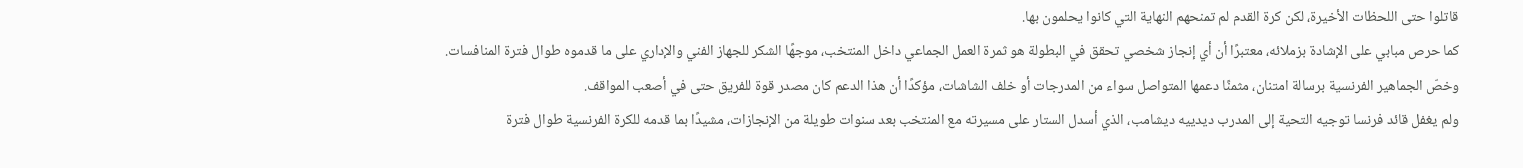قاتلوا حتى اللحظات الأخيرة، لكن كرة القدم لم تمنحهم النهاية التي كانوا يحلمون بها.
كما حرص مبابي على الإشادة بزملائه، معتبرًا أن أي إنجاز شخصي تحقق في البطولة هو ثمرة العمل الجماعي داخل المنتخب، موجهًا الشكر للجهاز الفني والإداري على ما قدموه طوال فترة المنافسات.
وخصّ الجماهير الفرنسية برسالة امتنان، مثمنًا دعمها المتواصل سواء من المدرجات أو خلف الشاشات، مؤكدًا أن هذا الدعم كان مصدر قوة للفريق حتى في أصعب المواقف.
ولم يغفل قائد فرنسا توجيه التحية إلى المدرب ديدييه ديشامب، الذي أسدل الستار على مسيرته مع المنتخب بعد سنوات طويلة من الإنجازات، مشيدًا بما قدمه للكرة الفرنسية طوال فترة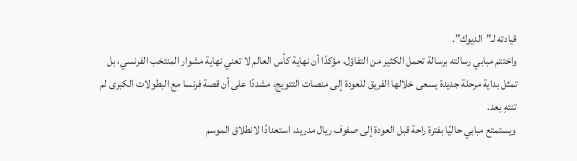قيادته لـ”الديوك”.
واختتم مبابي رسالته برسالة تحمل الكثير من التفاؤل، مؤكدًا أن نهاية كأس العالم لا تعني نهاية مشوار المنتخب الفرنسي، بل تمثل بداية مرحلة جديدة يسعى خلالها الفريق للعودة إلى منصات التتويج، مشددًا على أن قصة فرنسا مع البطولات الكبرى لم تنتهِ بعد.
ويستمتع مبابي حاليًا بفترة راحة قبل العودة إلى صفوف ريال مدريد، استعدادًا لانطلاق الموسم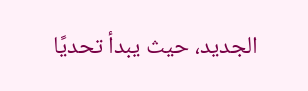الجديد، حيث يبدأ تحديًا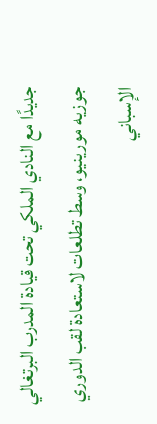جديدًا مع النادي الملكي تحت قيادة المدرب البرتغالي جوزيه مورينيو، وسط تطلعات لاستعادة لقب الدوري الإسباني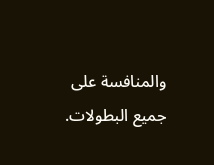والمنافسة على جميع البطولات.